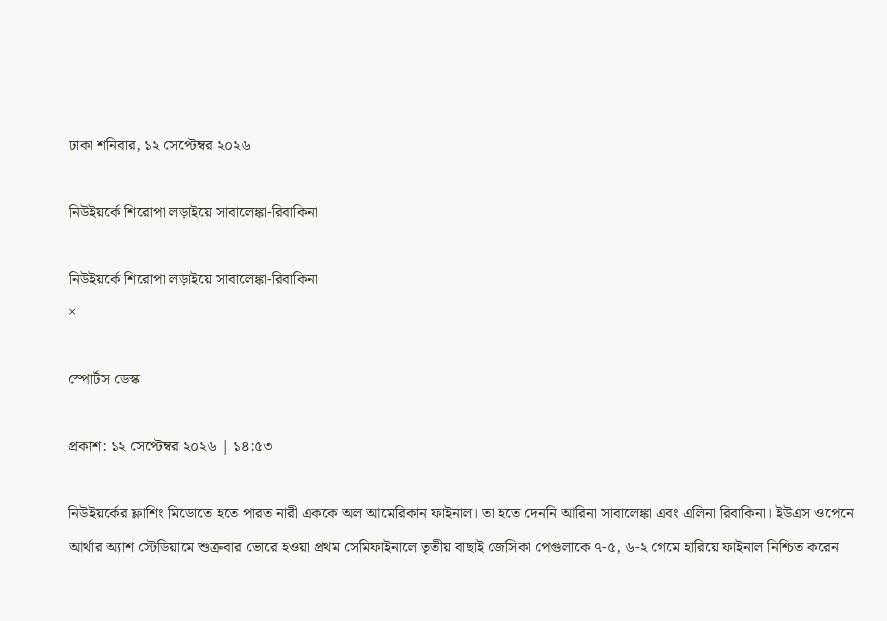ঢাকা শনিবার, ১২ সেপ্টেম্বর ২০২৬

নিউইয়র্কে শিরোপা লড়াইয়ে সাবালেঙ্কা-রিবাকিনা

নিউইয়র্কে শিরোপা লড়াইয়ে সাবালেঙ্কা-রিবাকিনা
×

স্পোর্টস ডেস্ক

প্রকাশ: ১২ সেপ্টেম্বর ২০২৬ | ১৪:৫৩

নিউইয়র্কের ফ্লাশিং মিডোতে হতে পারত নারী এককে অল আমেরিকান ফাইনাল। তা হতে দেননি আরিনা সাবালেঙ্কা এবং এলিনা রিবাকিনা। ইউএস ওপেনে আর্থার অ্যাশ স্টেডিয়ামে শুক্রবার ভোরে হওয়া প্রথম সেমিফাইনালে তৃতীয় বাছাই জেসিকা পেগুলাকে ৭-৫, ৬-২ গেমে হারিয়ে ফাইনাল নিশ্চিত করেন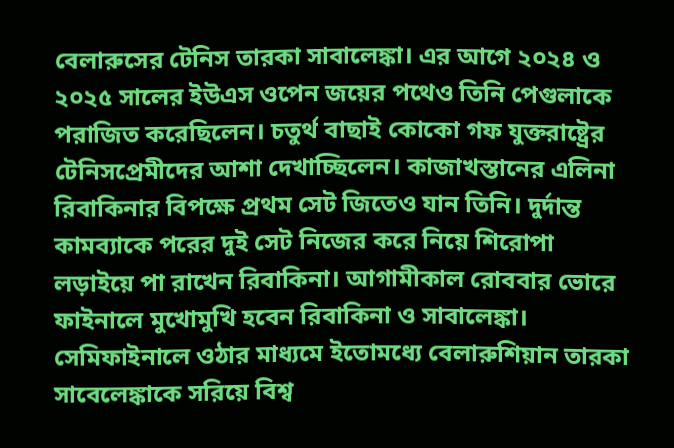বেলারুসের টেনিস তারকা সাবালেঙ্কা। এর আগে ২০২৪ ও ২০২৫ সালের ইউএস ওপেন জয়ের পথেও তিনি পেগুলাকে পরাজিত করেছিলেন। চতুর্থ বাছাই কোকো গফ যুক্তরাষ্ট্রের টেনিসপ্রেমীদের আশা দেখাচ্ছিলেন। কাজাখস্তানের এলিনা রিবাকিনার বিপক্ষে প্রথম সেট জিতেও যান তিনি। দুর্দান্ত কামব্যাকে পরের দুই সেট নিজের করে নিয়ে শিরোপা লড়াইয়ে পা রাখেন রিবাকিনা। আগামীকাল রোববার ভোরে ফাইনালে মুখোমুখি হবেন রিবাকিনা ও সাবালেঙ্কা। সেমিফাইনালে ওঠার মাধ্যমে ইতোমধ্যে বেলারুশিয়ান তারকা সাবেলেঙ্কাকে সরিয়ে বিশ্ব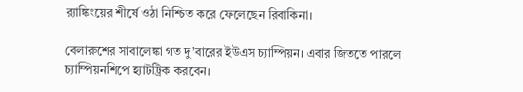র‍্যাঙ্কিংয়ের শীর্ষে ওঠা নিশ্চিত করে ফেলেছেন রিবাকিনা।

বেলারুশের সাবালেঙ্কা গত দু’বারের ইউএস চ্যাম্পিয়ন। এবার জিততে পারলে চ্যাম্পিয়নশিপে হ্যাটট্রিক করবেন।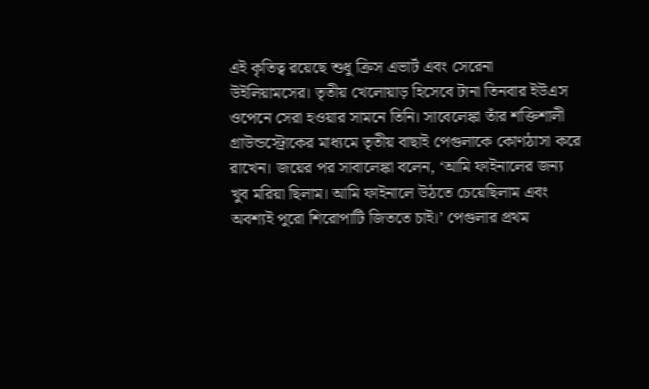এই কৃতিত্ব রয়েছে শুধু ক্রিস এভার্ট এবং সেরেনা উইলিয়ামসের। তৃতীয় খেলোয়াড় হিসেবে টানা তিনবার ইউএস ওপেনে সেরা হওয়ার সামনে তিনি। সাবেলেঙ্কা তাঁর শক্তিশালী গ্রাউন্ডস্ট্রোকের মাধ্যমে তৃতীয় বাছাই পেগুলাকে কোণঠাসা করে রাখেন। জয়ের পর সাবালেঙ্কা বলেন, ‘আমি ফাইনালের জন্য খুব মরিয়া ছিলাম। আমি ফাইনালে উঠতে চেয়েছিলাম এবং অবশ্যই পুরো শিরোপাটি জিততে চাই।’ পেগুলার প্রথম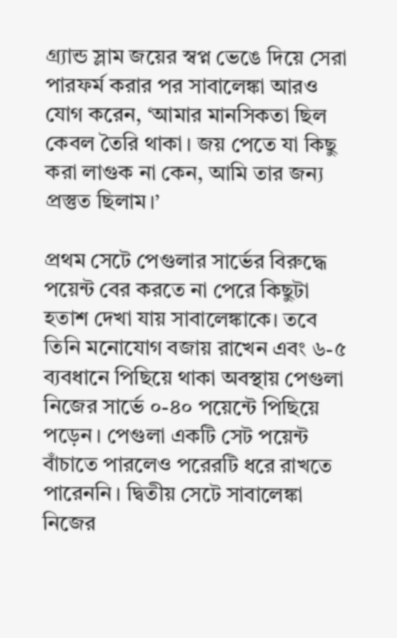গ্র্যান্ড স্লাম জয়ের স্বপ্ন ভেঙে দিয়ে সেরা পারফর্ম করার পর সাবালেঙ্কা আরও যোগ করেন, ‘আমার মানসিকতা ছিল কেবল তৈরি থাকা। জয় পেতে যা কিছু করা লাগুক না কেন, আমি তার জন্য প্রস্তুত ছিলাম।’

প্রথম সেটে পেগুলার সার্ভের বিরুদ্ধে পয়েন্ট বের করতে না পেরে কিছুটা হতাশ দেখা যায় সাবালেঙ্কাকে। তবে তিনি মনোযোগ বজায় রাখেন এবং ৬-৫ ব্যবধানে পিছিয়ে থাকা অবস্থায় পেগুলা নিজের সার্ভে ০-৪০ পয়েন্টে পিছিয়ে পড়েন। পেগুলা একটি সেট পয়েন্ট বাঁচাতে পারলেও পরেরটি ধরে রাখতে পারেননি। দ্বিতীয় সেটে সাবালেঙ্কা নিজের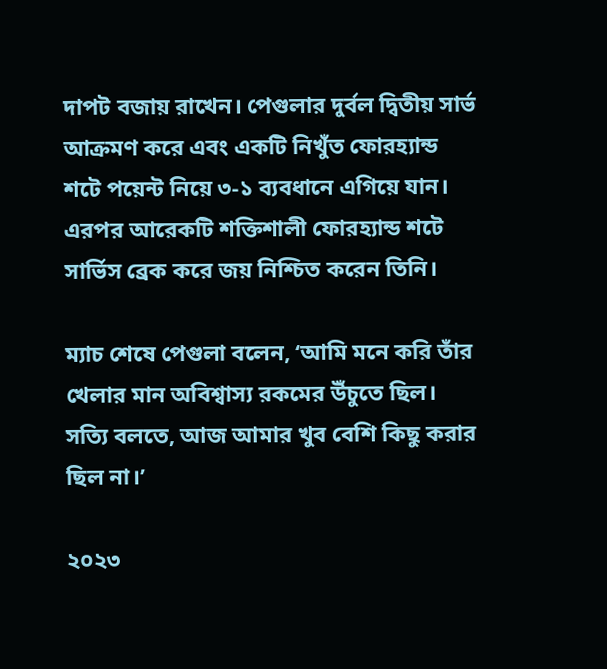দাপট বজায় রাখেন। পেগুলার দুর্বল দ্বিতীয় সার্ভ আক্রমণ করে এবং একটি নিখুঁত ফোরহ্যান্ড শটে পয়েন্ট নিয়ে ৩-১ ব্যবধানে এগিয়ে যান। এরপর আরেকটি শক্তিশালী ফোরহ্যান্ড শটে সার্ভিস ব্রেক করে জয় নিশ্চিত করেন তিনি।

ম্যাচ শেষে পেগুলা বলেন, ‘আমি মনে করি তাঁর খেলার মান অবিশ্বাস্য রকমের উঁচুতে ছিল। সত্যি বলতে, আজ আমার খুব বেশি কিছু করার ছিল না।’

২০২৩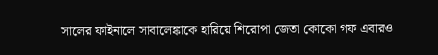সালের ফাইনালে সাবালেঙ্কাকে হারিয়ে শিরোপা জেতা কোকো গফ এবারও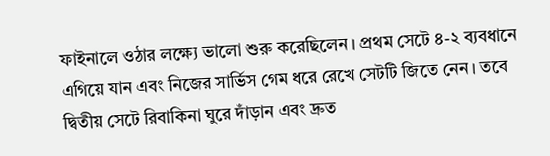ফাইনালে ওঠার লক্ষ্যে ভালো শুরু করেছিলেন। প্রথম সেটে ৪-২ ব্যবধানে এগিয়ে যান এবং নিজের সার্ভিস গেম ধরে রেখে সেটটি জিতে নেন। তবে দ্বিতীয় সেটে রিবাকিনা ঘুরে দাঁড়ান এবং দ্রুত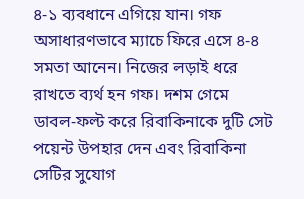৪-১ ব্যবধানে এগিয়ে যান। গফ অসাধারণভাবে ম্যাচে ফিরে এসে ৪-৪ সমতা আনেন। নিজের লড়াই ধরে রাখতে ব্যর্থ হন গফ। দশম গেমে ডাবল-ফল্ট করে রিবাকিনাকে দুটি সেট পয়েন্ট উপহার দেন এবং রিবাকিনা সেটির সুযোগ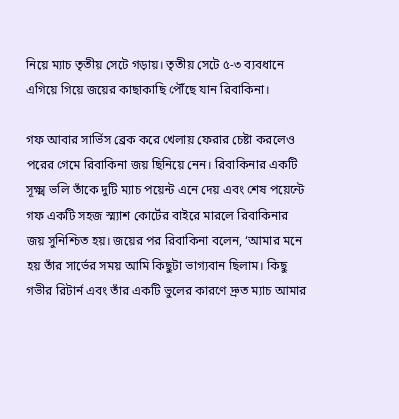নিয়ে ম্যাচ তৃতীয় সেটে গড়ায়। তৃতীয় সেটে ৫-৩ ব্যবধানে এগিয়ে গিয়ে জয়ের কাছাকাছি পৌঁছে যান রিবাকিনা।

গফ আবার সার্ভিস ব্রেক করে খেলায় ফেরার চেষ্টা করলেও পরের গেমে রিবাকিনা জয় ছিনিয়ে নেন। রিবাকিনার একটি সূক্ষ্ম ভলি তাঁকে দুটি ম্যাচ পয়েন্ট এনে দেয় এবং শেষ পয়েন্টে গফ একটি সহজ স্ম্যাশ কোর্টের বাইরে মারলে রিবাকিনার জয় সুনিশ্চিত হয়। জয়ের পর রিবাকিনা বলেন, ‘আমার মনে হয় তাঁর সার্ভের সময় আমি কিছুটা ভাগ্যবান ছিলাম। কিছু গভীর রিটার্ন এবং তাঁর একটি ভুলের কারণে দ্রুত ম্যাচ আমার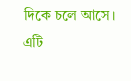দিকে চলে আসে। এটি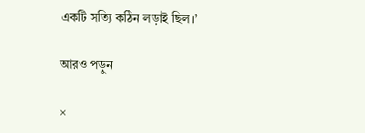একটি সত্যি কঠিন লড়াই ছিল।’

আরও পড়ুন

×